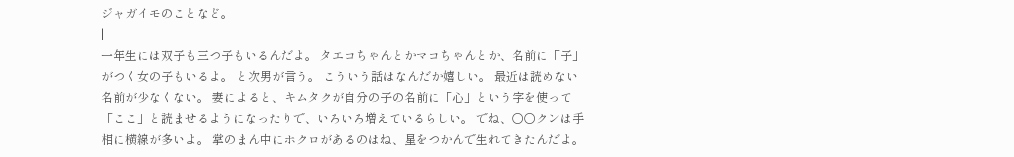ジャガイモのことなど。
|
一年生には双子も三つ子もいるんだよ。 タエコちゃんとかマコちゃんとか、名前に「子」がつく女の子もいるよ。 と次男が言う。 こういう話はなんだか嬉しい。 最近は読めない名前が少なくない。 妻によると、キムタクが自分の子の名前に「心」という字を使って「ここ」と読ませるようになったりで、いろいろ増えているらしい。 でね、○○クンは手相に横線が多いよ。 掌のまん中にホクロがあるのはね、星をつかんで生れてきたんだよ。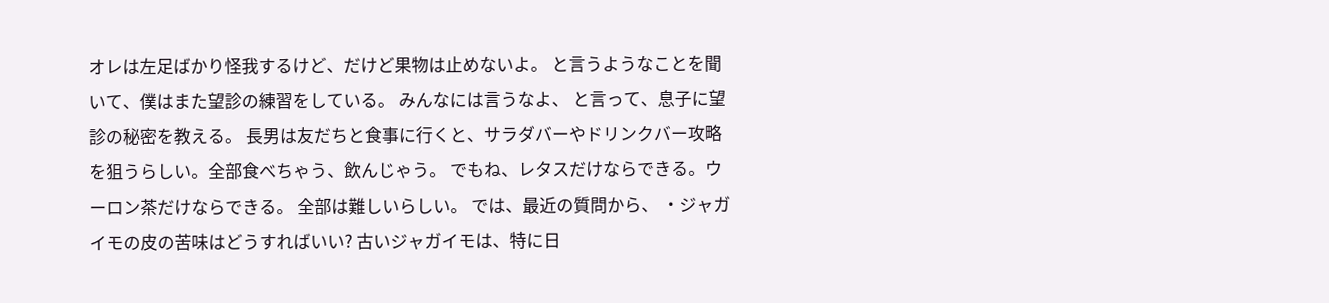オレは左足ばかり怪我するけど、だけど果物は止めないよ。 と言うようなことを聞いて、僕はまた望診の練習をしている。 みんなには言うなよ、 と言って、息子に望診の秘密を教える。 長男は友だちと食事に行くと、サラダバーやドリンクバー攻略を狙うらしい。全部食べちゃう、飲んじゃう。 でもね、レタスだけならできる。ウーロン茶だけならできる。 全部は難しいらしい。 では、最近の質問から、 ・ジャガイモの皮の苦味はどうすればいい? 古いジャガイモは、特に日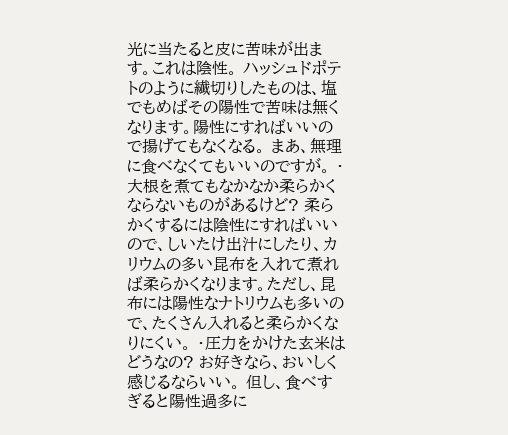光に当たると皮に苦味が出ます。これは陰性。 ハッシュドポテトのように繊切りしたものは、塩でもめばその陽性で苦味は無くなります。陽性にすればいいので揚げてもなくなる。 まあ、無理に食べなくてもいいのですが。 ・大根を煮てもなかなか柔らかくならないものがあるけど? 柔らかくするには陰性にすればいいので、しいたけ出汁にしたり、カリウムの多い昆布を入れて煮れば柔らかくなります。ただし、昆布には陽性なナトリウムも多いので、たくさん入れると柔らかくなりにくい。 ・圧力をかけた玄米はどうなの? お好きなら、おいしく感じるならいい。 但し、食べすぎると陽性過多に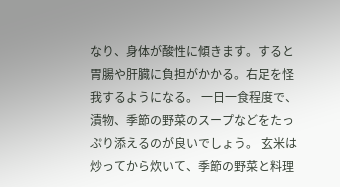なり、身体が酸性に傾きます。すると胃腸や肝臓に負担がかかる。右足を怪我するようになる。 一日一食程度で、漬物、季節の野菜のスープなどをたっぷり添えるのが良いでしょう。 玄米は炒ってから炊いて、季節の野菜と料理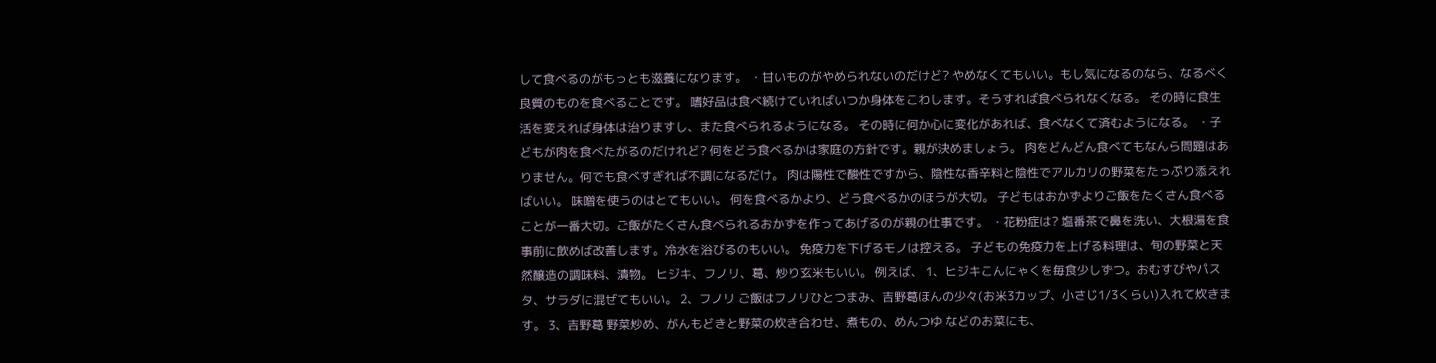して食べるのがもっとも滋養になります。 ・甘いものがやめられないのだけど? やめなくてもいい。もし気になるのなら、なるべく良質のものを食べることです。 嗜好品は食べ続けていればいつか身体をこわします。そうすれば食べられなくなる。 その時に食生活を変えれば身体は治りますし、また食べられるようになる。 その時に何か心に変化があれば、食べなくて済むようになる。 ・子どもが肉を食べたがるのだけれど? 何をどう食べるかは家庭の方針です。親が決めましょう。 肉をどんどん食べてもなんら問題はありません。何でも食べすぎれば不調になるだけ。 肉は陽性で酸性ですから、陰性な香辛料と陰性でアルカリの野菜をたっぷり添えればいい。 味噌を使うのはとてもいい。 何を食べるかより、どう食べるかのほうが大切。 子どもはおかずよりご飯をたくさん食べることが一番大切。ご飯がたくさん食べられるおかずを作ってあげるのが親の仕事です。 ・花粉症は? 塩番茶で鼻を洗い、大根湯を食事前に飲めば改善します。冷水を浴びるのもいい。 免疫力を下げるモノは控える。 子どもの免疫力を上げる料理は、旬の野菜と天然醸造の調味料、漬物。 ヒジキ、フノリ、葛、炒り玄米もいい。 例えば、 1、ヒジキこんにゃくを毎食少しずつ。おむすびやパスタ、サラダに混ぜてもいい。 2、フノリ ご飯はフノリひとつまみ、吉野葛ほんの少々(お米3カップ、小さじ1/3くらい)入れて炊きます。 3、吉野葛 野菜炒め、がんもどきと野菜の炊き合わせ、煮もの、めんつゆ などのお菜にも、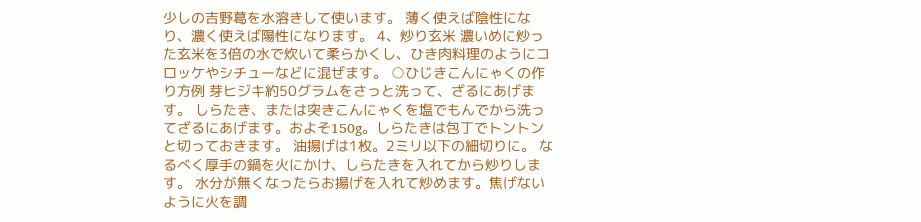少しの吉野葛を水溶きして使います。 薄く使えば陰性になり、濃く使えば陽性になります。 4、炒り玄米 濃いめに炒った玄米を3倍の水で炊いて柔らかくし、ひき肉料理のようにコロッケやシチューなどに混ぜます。 ○ひじきこんにゃくの作り方例 芽ヒジキ約50グラムをさっと洗って、ざるにあげます。 しらたき、または突きこんにゃくを塩でもんでから洗ってざるにあげます。およそ150g。しらたきは包丁でトントンと切っておきます。 油揚げは1枚。2ミリ以下の細切りに。 なるべく厚手の鍋を火にかけ、しらたきを入れてから炒りします。 水分が無くなったらお揚げを入れて炒めます。焦げないように火を調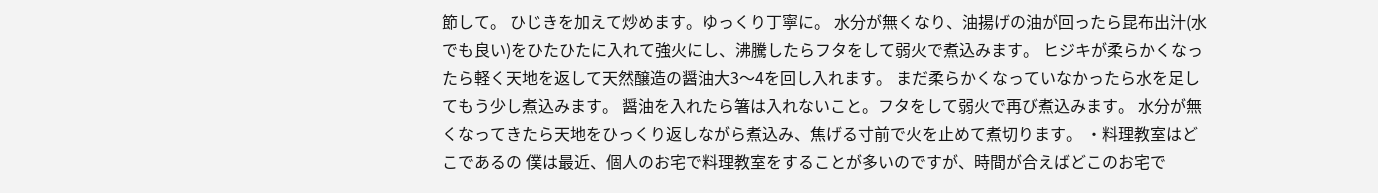節して。 ひじきを加えて炒めます。ゆっくり丁寧に。 水分が無くなり、油揚げの油が回ったら昆布出汁(水でも良い)をひたひたに入れて強火にし、沸騰したらフタをして弱火で煮込みます。 ヒジキが柔らかくなったら軽く天地を返して天然醸造の醤油大3〜4を回し入れます。 まだ柔らかくなっていなかったら水を足してもう少し煮込みます。 醤油を入れたら箸は入れないこと。フタをして弱火で再び煮込みます。 水分が無くなってきたら天地をひっくり返しながら煮込み、焦げる寸前で火を止めて煮切ります。 ・料理教室はどこであるの 僕は最近、個人のお宅で料理教室をすることが多いのですが、時間が合えばどこのお宅で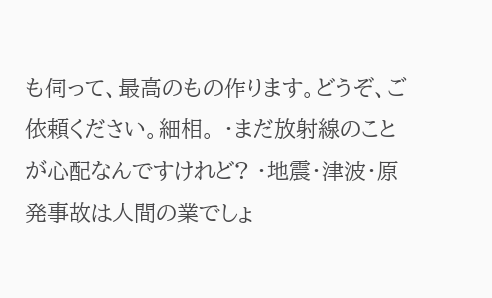も伺って、最高のもの作ります。どうぞ、ご依頼ください。細相。 ・まだ放射線のことが心配なんですけれど? ・地震・津波・原発事故は人間の業でしょ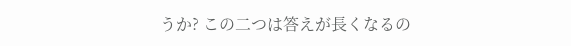うか? この二つは答えが長くなるの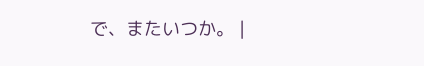で、またいつか。 |